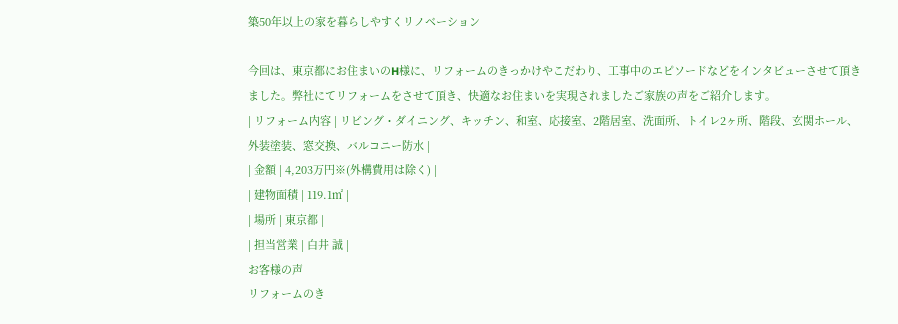築50年以上の家を暮らしやすくリノベーション

今回は、東京都にお住まいのH様に、リフォームのきっかけやこだわり、工事中のエピソードなどをインタビューさせて頂きました。弊社にてリフォームをさせて頂き、快適なお住まいを実現されましたご家族の声をご紹介します。
| リフォーム内容 | リビング・ダイニング、キッチン、和室、応接室、2階居室、洗面所、トイレ2ヶ所、階段、玄関ホール、外装塗装、窓交換、バルコニー防水 |
| 金額 | 4,203万円※(外構費用は除く) |
| 建物面積 | 119.1㎡ |
| 場所 | 東京都 |
| 担当営業 | 白井 誠 |
お客様の声
リフォームのき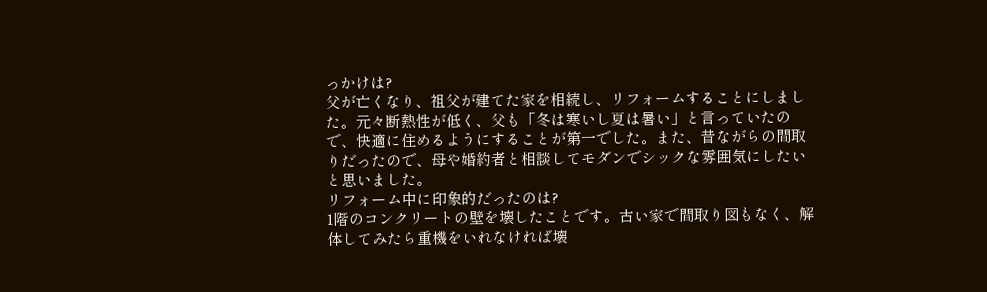っかけは?
父が亡くなり、祖父が建てた家を相続し、リフォームすることにしました。元々断熱性が低く、父も「冬は寒いし夏は暑い」と言っていたので、快適に住めるようにすることが第一でした。また、昔ながらの間取りだったので、母や婚約者と相談してモダンでシックな雰囲気にしたいと思いました。
リフォーム中に印象的だったのは?
1階のコンクリートの壁を壊したことです。古い家で間取り図もなく、解体してみたら重機をいれなければ壊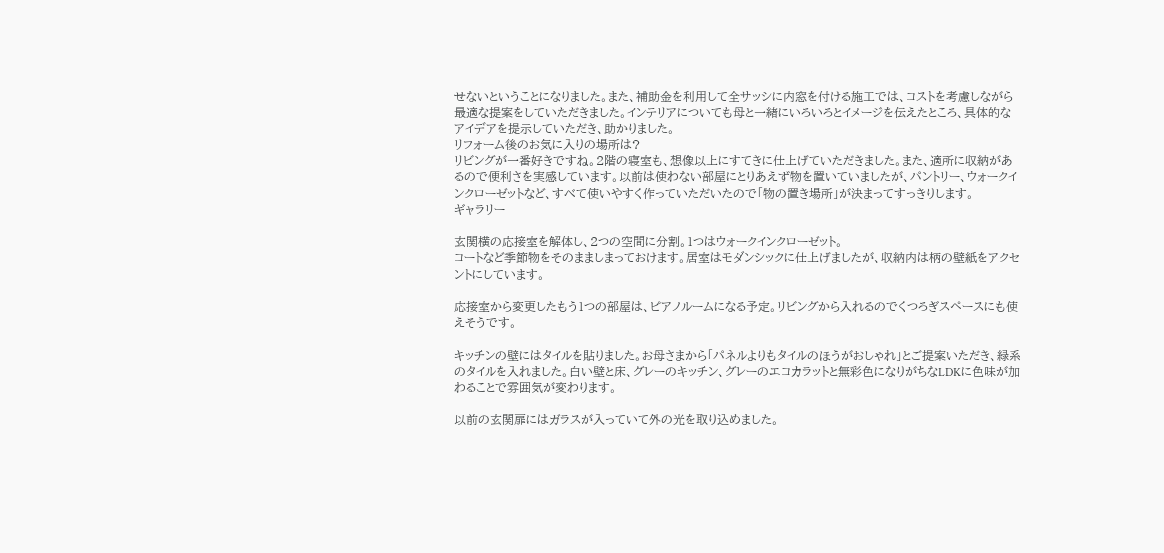せないということになりました。また、補助金を利用して全サッシに内窓を付ける施工では、コストを考慮しながら最適な提案をしていただきました。インテリアについても母と一緒にいろいろとイメージを伝えたところ、具体的なアイデアを提示していただき、助かりました。
リフォーム後のお気に入りの場所は?
リビングが一番好きですね。2階の寝室も、想像以上にすてきに仕上げていただきました。また、適所に収納があるので便利さを実感しています。以前は使わない部屋にとりあえず物を置いていましたが、パントリー、ウォークインクローゼットなど、すべて使いやすく作っていただいたので「物の置き場所」が決まってすっきりします。
ギャラリー

玄関横の応接室を解体し、2つの空間に分割。1つはウォークインクローゼット。
コートなど季節物をそのまましまっておけます。居室はモダンシックに仕上げましたが、収納内は柄の壁紙をアクセントにしています。

応接室から変更したもう1つの部屋は、ピアノルームになる予定。リビングから入れるのでくつろぎスペースにも使えそうです。

キッチンの壁にはタイルを貼りました。お母さまから「パネルよりもタイルのほうがおしゃれ」とご提案いただき、緑系のタイルを入れました。白い壁と床、グレーのキッチン、グレーのエコカラットと無彩色になりがちなLDKに色味が加わることで雰囲気が変わります。

以前の玄関扉にはガラスが入っていて外の光を取り込めました。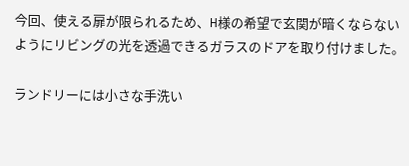今回、使える扉が限られるため、H様の希望で玄関が暗くならないようにリビングの光を透過できるガラスのドアを取り付けました。

ランドリーには小さな手洗い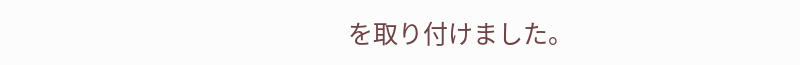を取り付けました。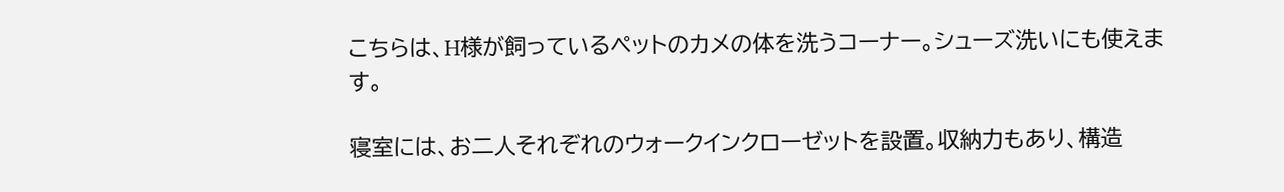こちらは、H様が飼っているペットのカメの体を洗うコーナー。シューズ洗いにも使えます。

寝室には、お二人それぞれのウォークインクローゼットを設置。収納力もあり、構造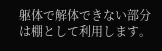躯体で解体できない部分は棚として利用します。